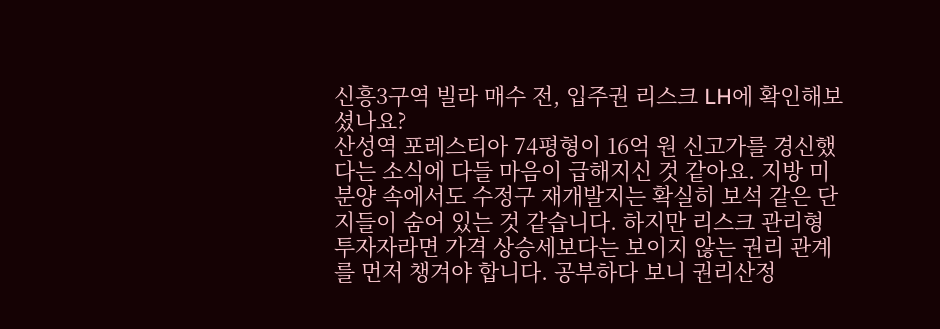신흥3구역 빌라 매수 전, 입주권 리스크 LH에 확인해보셨나요?
산성역 포레스티아 74평형이 16억 원 신고가를 경신했다는 소식에 다들 마음이 급해지신 것 같아요. 지방 미분양 속에서도 수정구 재개발지는 확실히 보석 같은 단지들이 숨어 있는 것 같습니다. 하지만 리스크 관리형 투자자라면 가격 상승세보다는 보이지 않는 권리 관계를 먼저 챙겨야 합니다. 공부하다 보니 권리산정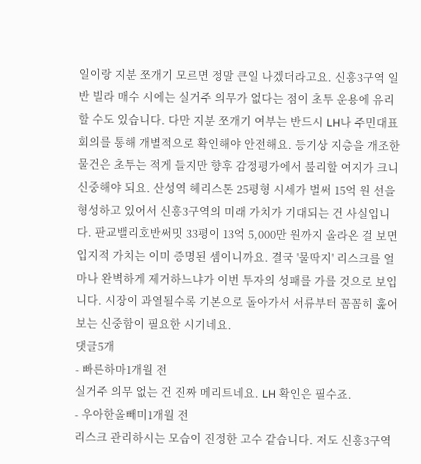일이랑 지분 쪼개기 모르면 정말 큰일 나겠더라고요. 신흥3구역 일반 빌라 매수 시에는 실거주 의무가 없다는 점이 초투 운용에 유리할 수도 있습니다. 다만 지분 쪼개기 여부는 반드시 LH나 주민대표회의를 통해 개별적으로 확인해야 안전해요. 등기상 지층을 개조한 물건은 초투는 적게 들지만 향후 감정평가에서 불리할 여지가 크니 신중해야 되요. 산성역 헤리스톤 25평형 시세가 벌써 15억 원 선을 형성하고 있어서 신흥3구역의 미래 가치가 기대되는 건 사실입니다. 판교밸리호반써밋 33평이 13억 5,000만 원까지 올라온 걸 보면 입지적 가치는 이미 증명된 셈이니까요. 결국 '물딱지' 리스크를 얼마나 완벽하게 제거하느냐가 이번 투자의 성패를 가를 것으로 보입니다. 시장이 과열될수록 기본으로 돌아가서 서류부터 꼼꼼히 훑어보는 신중함이 필요한 시기네요.
댓글5개
- 빠른하마1개월 전
실거주 의무 없는 건 진짜 메리트네요. LH 확인은 필수죠.
- 우아한올빼미1개월 전
리스크 관리하시는 모습이 진정한 고수 같습니다. 저도 신흥3구역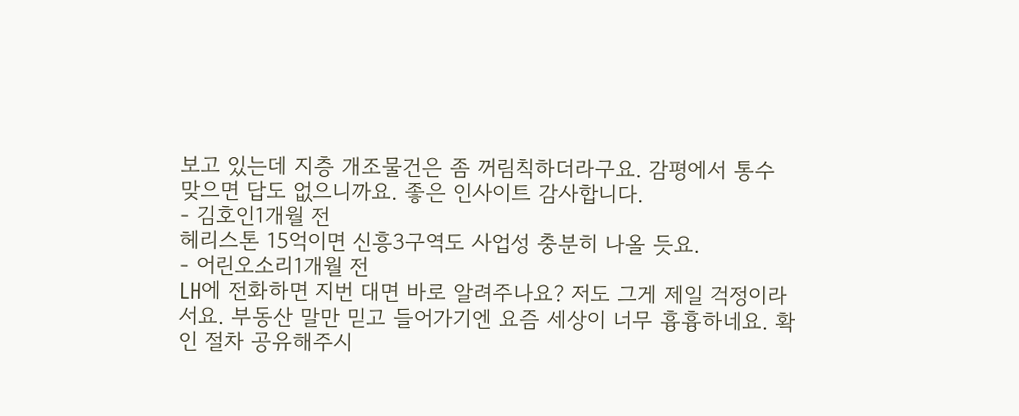보고 있는데 지층 개조물건은 좀 꺼림칙하더라구요. 감평에서 통수 맞으면 답도 없으니까요. 좋은 인사이트 감사합니다.
- 김호인1개월 전
헤리스톤 15억이면 신흥3구역도 사업성 충분히 나올 듯요.
- 어린오소리1개월 전
LH에 전화하면 지번 대면 바로 알려주나요? 저도 그게 제일 걱정이라서요. 부동산 말만 믿고 들어가기엔 요즘 세상이 너무 흉흉하네요. 확인 절차 공유해주시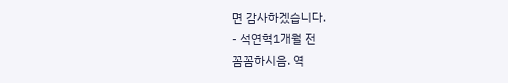면 감사하겠습니다.
- 석연혁1개월 전
꼼꼼하시음. 역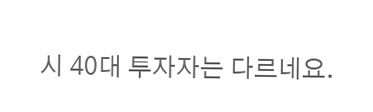시 40대 투자자는 다르네요.